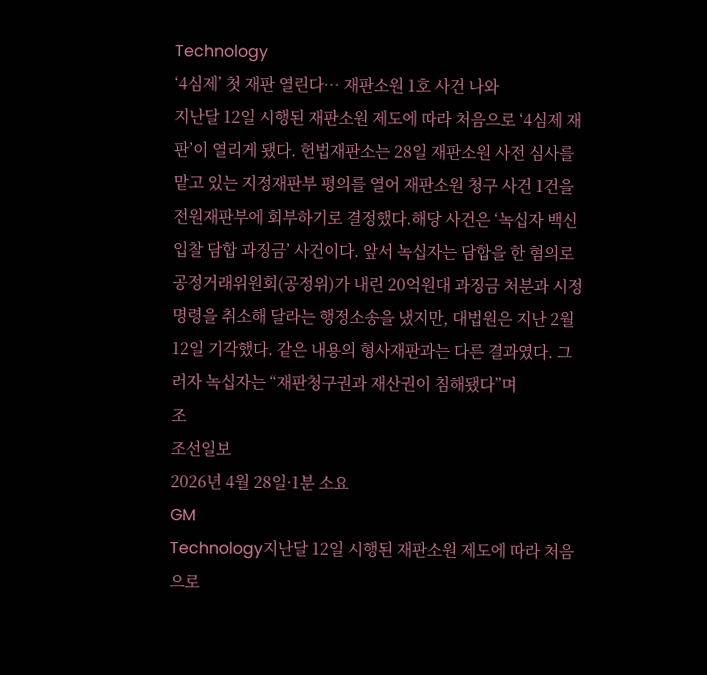Technology
‘4심제’ 첫 재판 열린다… 재판소원 1호 사건 나와
지난달 12일 시행된 재판소원 제도에 따라 처음으로 ‘4심제 재판’이 열리게 됐다. 헌법재판소는 28일 재판소원 사전 심사를 맡고 있는 지정재판부 평의를 열어 재판소원 청구 사건 1건을 전원재판부에 회부하기로 결정했다.해당 사건은 ‘녹십자 백신 입찰 담합 과징금’ 사건이다. 앞서 녹십자는 담합을 한 혐의로 공정거래위원회(공정위)가 내린 20억원대 과징금 처분과 시정명령을 취소해 달라는 행정소송을 냈지만, 대법원은 지난 2월 12일 기각했다. 같은 내용의 형사재판과는 다른 결과였다. 그러자 녹십자는 “재판청구권과 재산권이 침해됐다”며
조
조선일보
2026년 4월 28일·1분 소요
GM
Technology지난달 12일 시행된 재판소원 제도에 따라 처음으로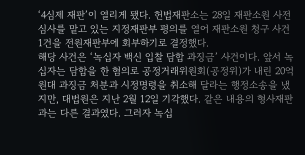‘4심제 재판’이 열리게 됐다. 헌법재판소는 28일 재판소원 사전 심사를 맡고 있는 지정재판부 평의를 열어 재판소원 청구 사건 1건을 전원재판부에 회부하기로 결정했다.
해당 사건은 ‘녹십자 백신 입찰 담합 과징금’ 사건이다. 앞서 녹십자는 담합을 한 혐의로 공정거래위원회(공정위)가 내린 20억원대 과징금 처분과 시정명령을 취소해 달라는 행정소송을 냈지만, 대법원은 지난 2월 12일 기각했다. 같은 내용의 형사재판과는 다른 결과였다. 그러자 녹십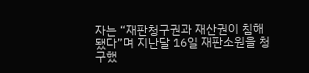자는 “재판청구권과 재산권이 침해됐다”며 지난달 16일 재판소원을 청구했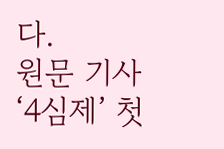다.
원문 기사
‘4심제’ 첫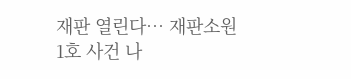재판 열린다… 재판소원 1호 사건 나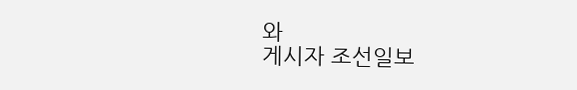와
게시자 조선일보